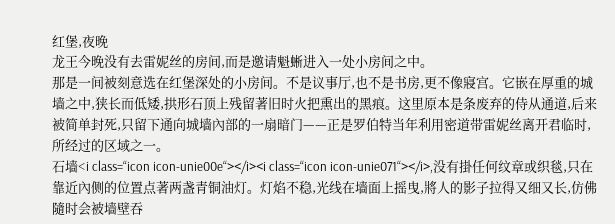红堡,夜晚
龙王今晚没有去雷妮丝的房间,而是邀请魁蜥进入一处小房间之中。
那是一间被刻意选在红堡深处的小房间。不是议事厅,也不是书房,更不像寢宫。它嵌在厚重的城墙之中,狭长而低矮,拱形石顶上残留著旧时火把熏出的黑痕。这里原本是条废弃的侍从通道,后来被简单封死,只留下通向城墙內部的一扇暗门——正是罗伯特当年利用密道带雷妮丝离开君临时,所经过的区域之一。
石墙<i class=“icon icon-unie00e“></i><i class=“icon icon-unie071“></i>,没有掛任何纹章或织毯,只在靠近內侧的位置点著两盏青铜油灯。灯焰不稳,光线在墙面上摇曳,將人的影子拉得又细又长,仿佛隨时会被墙壁吞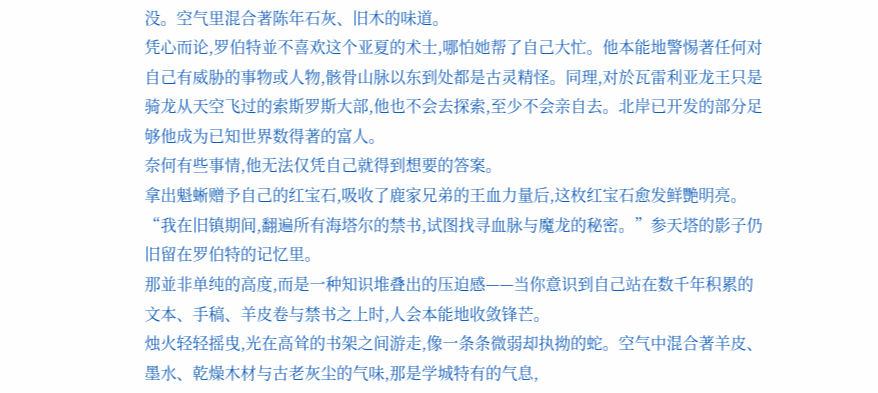没。空气里混合著陈年石灰、旧木的味道。
凭心而论,罗伯特並不喜欢这个亚夏的术士,哪怕她帮了自己大忙。他本能地警惕著任何对自己有威胁的事物或人物,骸骨山脉以东到处都是古灵精怪。同理,对於瓦雷利亚龙王只是骑龙从天空飞过的索斯罗斯大部,他也不会去探索,至少不会亲自去。北岸已开发的部分足够他成为已知世界数得著的富人。
奈何有些事情,他无法仅凭自己就得到想要的答案。
拿出魁蜥赠予自己的红宝石,吸收了鹿家兄弟的王血力量后,这枚红宝石愈发鲜艷明亮。
“我在旧镇期间,翻遍所有海塔尔的禁书,试图找寻血脉与魔龙的秘密。”参天塔的影子仍旧留在罗伯特的记忆里。
那並非单纯的高度,而是一种知识堆叠出的压迫感——当你意识到自己站在数千年积累的文本、手稿、羊皮卷与禁书之上时,人会本能地收敛锋芒。
烛火轻轻摇曳,光在高耸的书架之间游走,像一条条微弱却执拗的蛇。空气中混合著羊皮、墨水、乾燥木材与古老灰尘的气味,那是学城特有的气息,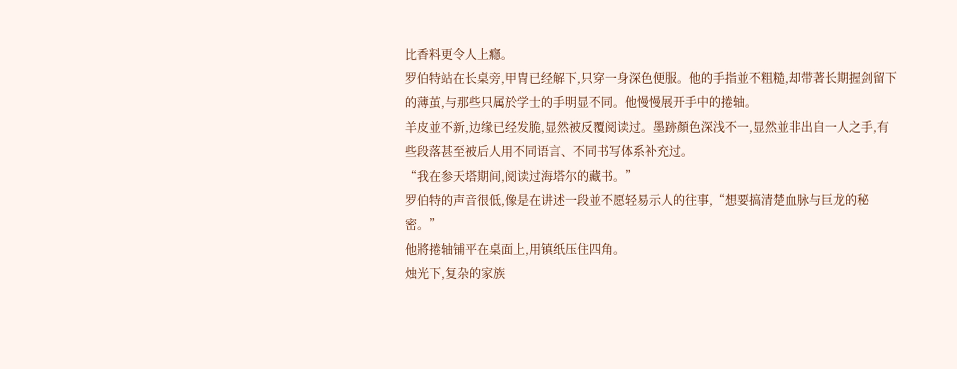比香料更令人上癮。
罗伯特站在长桌旁,甲冑已经解下,只穿一身深色便服。他的手指並不粗糙,却带著长期握剑留下的薄茧,与那些只属於学士的手明显不同。他慢慢展开手中的捲轴。
羊皮並不新,边缘已经发脆,显然被反覆阅读过。墨跡顏色深浅不一,显然並非出自一人之手,有些段落甚至被后人用不同语言、不同书写体系补充过。
“我在参天塔期间,阅读过海塔尔的藏书。”
罗伯特的声音很低,像是在讲述一段並不愿轻易示人的往事,“想要搞清楚血脉与巨龙的秘密。”
他將捲轴铺平在桌面上,用镇纸压住四角。
烛光下,复杂的家族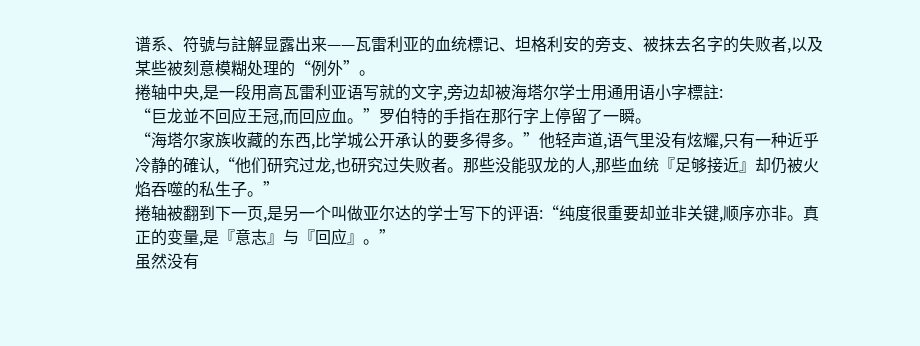谱系、符號与註解显露出来——瓦雷利亚的血统標记、坦格利安的旁支、被抹去名字的失败者,以及某些被刻意模糊处理的“例外”。
捲轴中央,是一段用高瓦雷利亚语写就的文字,旁边却被海塔尔学士用通用语小字標註:
“巨龙並不回应王冠,而回应血。”罗伯特的手指在那行字上停留了一瞬。
“海塔尔家族收藏的东西,比学城公开承认的要多得多。”他轻声道,语气里没有炫耀,只有一种近乎冷静的確认,“他们研究过龙,也研究过失败者。那些没能驭龙的人,那些血统『足够接近』却仍被火焰吞噬的私生子。”
捲轴被翻到下一页,是另一个叫做亚尔达的学士写下的评语:“纯度很重要却並非关键,顺序亦非。真正的变量,是『意志』与『回应』。”
虽然没有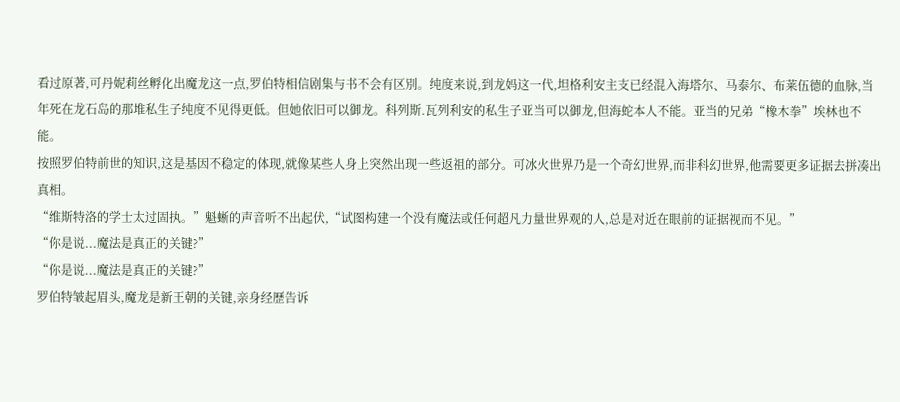看过原著,可丹妮莉丝孵化出魔龙这一点,罗伯特相信剧集与书不会有区別。纯度来说,到龙妈这一代,坦格利安主支已经混入海塔尔、马泰尔、布莱伍德的血脉,当年死在龙石岛的那堆私生子纯度不见得更低。但她依旧可以御龙。科列斯.瓦列利安的私生子亚当可以御龙,但海蛇本人不能。亚当的兄弟“橡木拳”埃林也不能。
按照罗伯特前世的知识,这是基因不稳定的体现,就像某些人身上突然出现一些返祖的部分。可冰火世界乃是一个奇幻世界,而非科幻世界,他需要更多证据去拼凑出真相。
“维斯特洛的学士太过固执。”魁蜥的声音听不出起伏,“试图构建一个没有魔法或任何超凡力量世界观的人,总是对近在眼前的证据视而不见。”
“你是说...魔法是真正的关键?”
“你是说...魔法是真正的关键?”
罗伯特皱起眉头,魔龙是新王朝的关键,亲身经歷告诉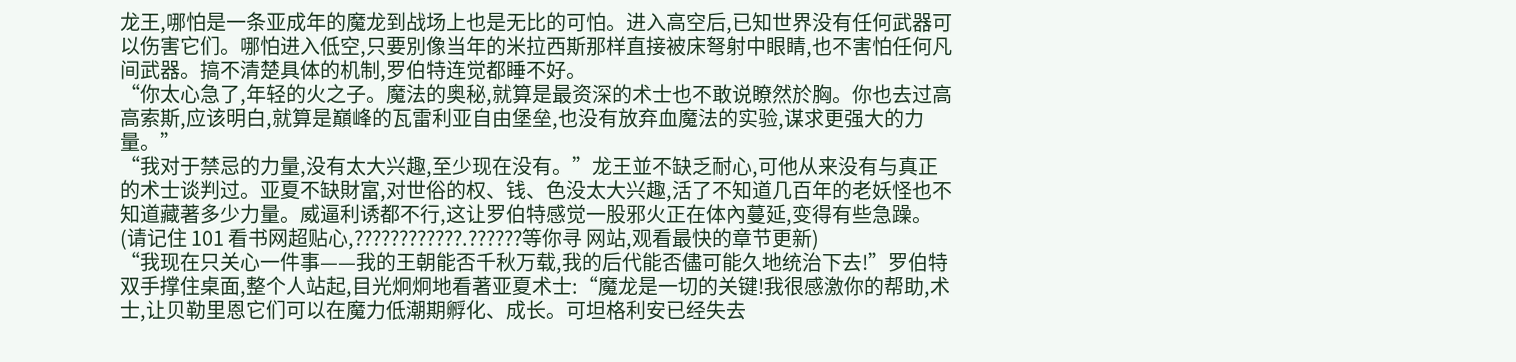龙王,哪怕是一条亚成年的魔龙到战场上也是无比的可怕。进入高空后,已知世界没有任何武器可以伤害它们。哪怕进入低空,只要別像当年的米拉西斯那样直接被床弩射中眼睛,也不害怕任何凡间武器。搞不清楚具体的机制,罗伯特连觉都睡不好。
“你太心急了,年轻的火之子。魔法的奥秘,就算是最资深的术士也不敢说瞭然於胸。你也去过高高索斯,应该明白,就算是巔峰的瓦雷利亚自由堡垒,也没有放弃血魔法的实验,谋求更强大的力量。”
“我对于禁忌的力量,没有太大兴趣,至少现在没有。”龙王並不缺乏耐心,可他从来没有与真正的术士谈判过。亚夏不缺財富,对世俗的权、钱、色没太大兴趣,活了不知道几百年的老妖怪也不知道藏著多少力量。威逼利诱都不行,这让罗伯特感觉一股邪火正在体內蔓延,变得有些急躁。
(请记住 101 看书网超贴心,????????????.??????等你寻 网站,观看最快的章节更新)
“我现在只关心一件事——我的王朝能否千秋万载,我的后代能否儘可能久地统治下去!”罗伯特双手撑住桌面,整个人站起,目光炯炯地看著亚夏术士:“魔龙是一切的关键!我很感激你的帮助,术士,让贝勒里恩它们可以在魔力低潮期孵化、成长。可坦格利安已经失去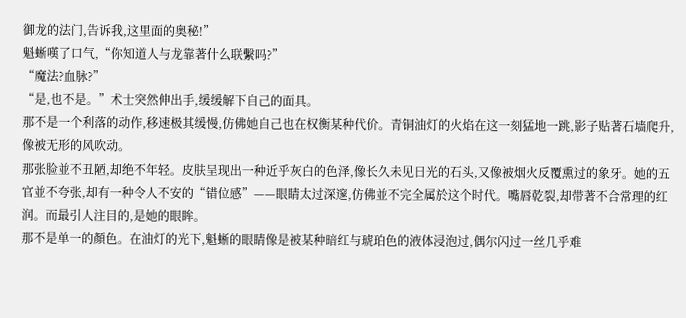御龙的法门,告诉我,这里面的奥秘!”
魁蜥嘆了口气,“你知道人与龙靠著什么联繫吗?”
“魔法?血脉?”
“是,也不是。”术士突然伸出手,缓缓解下自己的面具。
那不是一个利落的动作,移速极其缓慢,仿佛她自己也在权衡某种代价。青铜油灯的火焰在这一刻猛地一跳,影子贴著石墙爬升,像被无形的风吹动。
那张脸並不丑陋,却绝不年轻。皮肤呈现出一种近乎灰白的色泽,像长久未见日光的石头,又像被烟火反覆熏过的象牙。她的五官並不夸张,却有一种令人不安的“错位感”——眼睛太过深邃,仿佛並不完全属於这个时代。嘴唇乾裂,却带著不合常理的红润。而最引人注目的,是她的眼眸。
那不是单一的顏色。在油灯的光下,魁蜥的眼睛像是被某种暗红与琥珀色的液体浸泡过,偶尔闪过一丝几乎难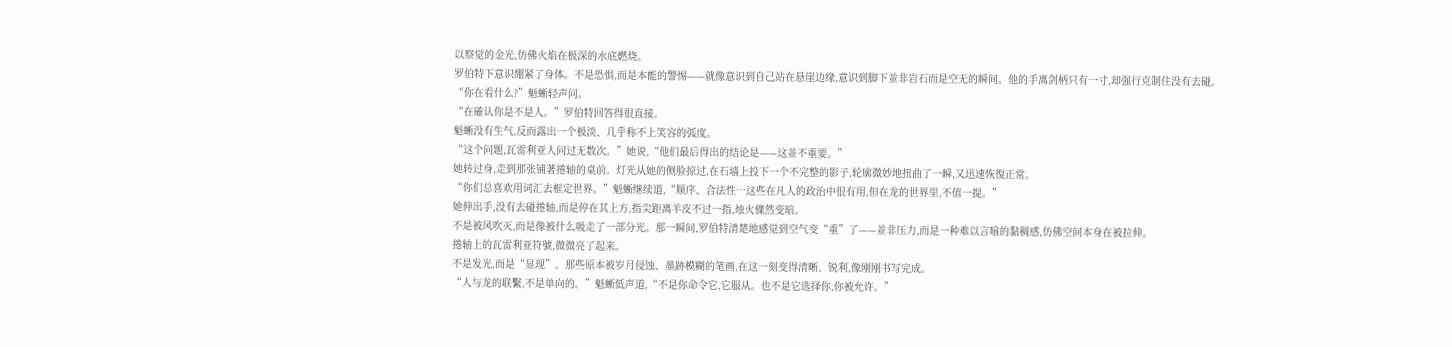以察觉的金光,仿佛火焰在极深的水底燃烧。
罗伯特下意识绷紧了身体。不是恐惧,而是本能的警惕——就像意识到自己站在悬崖边缘,意识到脚下並非岩石而是空无的瞬间。他的手离剑柄只有一寸,却强行克制住没有去碰。
“你在看什么?”魁蜥轻声问。
“在確认你是不是人。”罗伯特回答得很直接。
魁蜥没有生气,反而露出一个极淡、几乎称不上笑容的弧度。
“这个问题,瓦雷利亚人问过无数次。”她说,“他们最后得出的结论是——这並不重要。”
她转过身,走到那张铺著捲轴的桌前。灯光从她的侧脸掠过,在石墙上投下一个不完整的影子,轮廓微妙地扭曲了一瞬,又迅速恢復正常。
“你们总喜欢用词汇去框定世界。”魁蜥继续道,“顺序、合法性…这些在凡人的政治中很有用,但在龙的世界里,不值一提。”
她伸出手,没有去碰捲轴,而是停在其上方,指尖距离羊皮不过一指,烛火骤然变暗。
不是被风吹灭,而是像被什么吸走了一部分光。那一瞬间,罗伯特清楚地感觉到空气变“重”了——並非压力,而是一种难以言喻的黏稠感,仿佛空间本身在被拉伸。
捲轴上的瓦雷利亚符號,微微亮了起来。
不是发光,而是“显现”。那些原本被岁月侵蚀、墨跡模糊的笔画,在这一刻变得清晰、锐利,像刚刚书写完成。
“人与龙的联繫,不是单向的。”魁蜥低声道,“不是你命令它,它服从。也不是它选择你,你被允许。”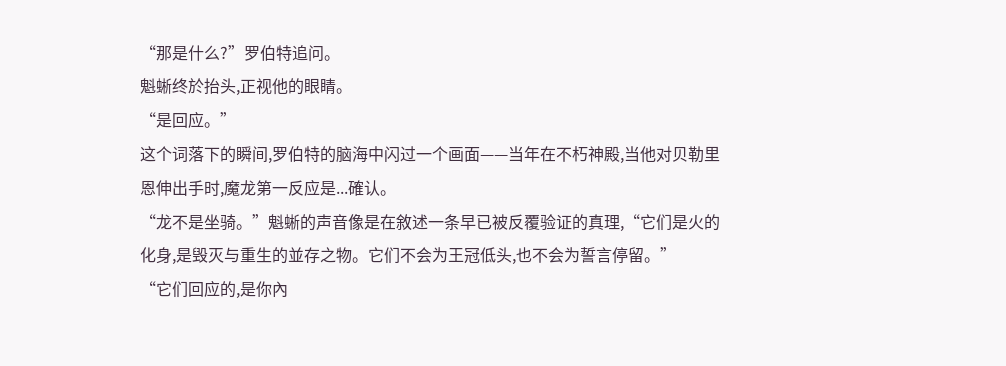“那是什么?”罗伯特追问。
魁蜥终於抬头,正视他的眼睛。
“是回应。”
这个词落下的瞬间,罗伯特的脑海中闪过一个画面——当年在不朽神殿,当他对贝勒里恩伸出手时,魔龙第一反应是...確认。
“龙不是坐骑。”魁蜥的声音像是在敘述一条早已被反覆验证的真理,“它们是火的化身,是毁灭与重生的並存之物。它们不会为王冠低头,也不会为誓言停留。”
“它们回应的,是你內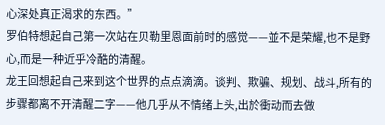心深处真正渴求的东西。”
罗伯特想起自己第一次站在贝勒里恩面前时的感觉——並不是荣耀,也不是野心,而是一种近乎冷酷的清醒。
龙王回想起自己来到这个世界的点点滴滴。谈判、欺骗、规划、战斗,所有的步骤都离不开清醒二字——他几乎从不情绪上头,出於衝动而去做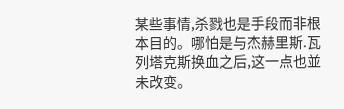某些事情,杀戮也是手段而非根本目的。哪怕是与杰赫里斯.瓦列塔克斯换血之后,这一点也並未改变。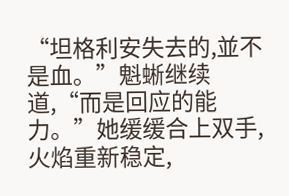“坦格利安失去的,並不是血。”魁蜥继续道,“而是回应的能力。”她缓缓合上双手,火焰重新稳定,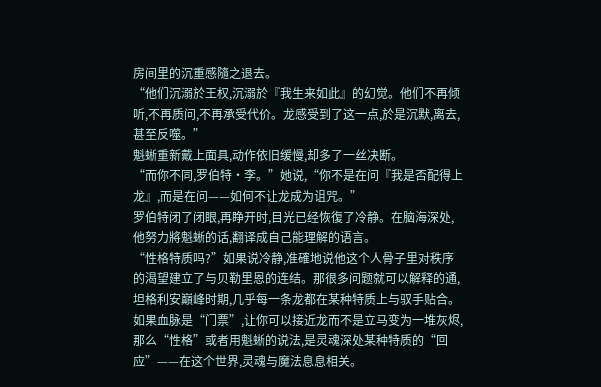房间里的沉重感隨之退去。
“他们沉溺於王权,沉溺於『我生来如此』的幻觉。他们不再倾听,不再质问,不再承受代价。龙感受到了这一点,於是沉默,离去,甚至反噬。”
魁蜥重新戴上面具,动作依旧缓慢,却多了一丝决断。
“而你不同,罗伯特·李。”她说,“你不是在问『我是否配得上龙』,而是在问——如何不让龙成为诅咒。”
罗伯特闭了闭眼,再睁开时,目光已经恢復了冷静。在脑海深处,他努力將魁蜥的话,翻译成自己能理解的语言。
“性格特质吗?”如果说冷静,准確地说他这个人骨子里对秩序的渴望建立了与贝勒里恩的连结。那很多问题就可以解释的通,坦格利安巔峰时期,几乎每一条龙都在某种特质上与驭手贴合。如果血脉是“门票”,让你可以接近龙而不是立马变为一堆灰烬,那么“性格”或者用魁蜥的说法,是灵魂深处某种特质的“回应”——在这个世界,灵魂与魔法息息相关。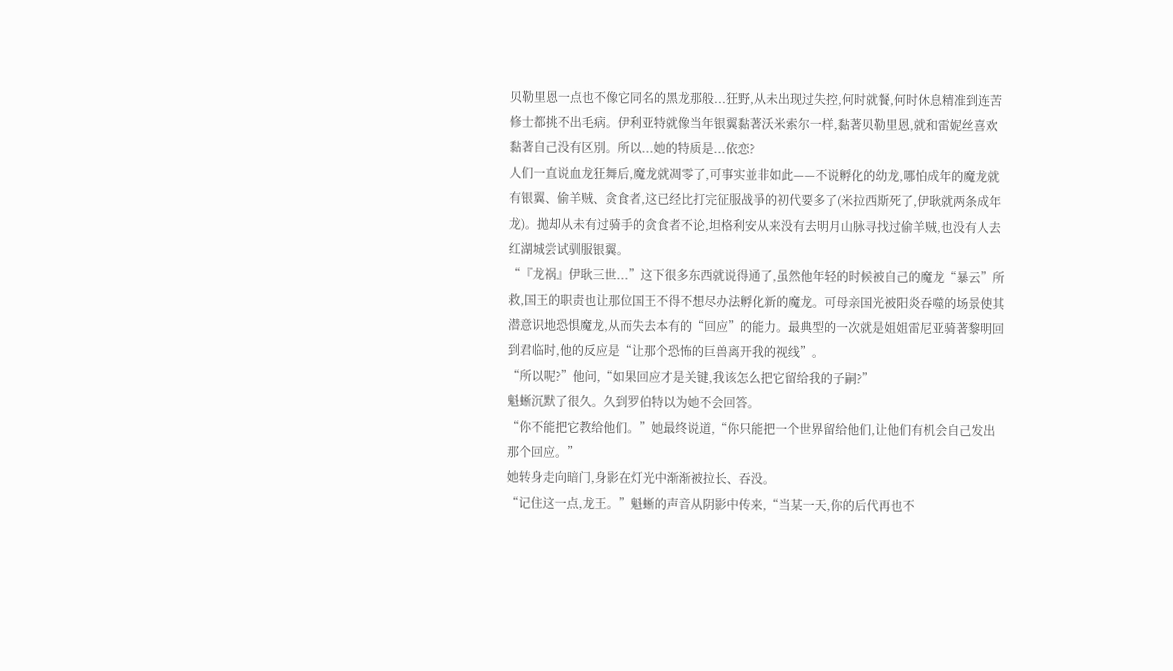贝勒里恩一点也不像它同名的黑龙那般...狂野,从未出现过失控,何时就餐,何时休息精准到连苦修士都挑不出毛病。伊利亚特就像当年银翼黏著沃米索尔一样,黏著贝勒里恩,就和雷妮丝喜欢黏著自己没有区別。所以...她的特质是...依恋?
人们一直说血龙狂舞后,魔龙就凋零了,可事实並非如此——不说孵化的幼龙,哪怕成年的魔龙就有银翼、偷羊贼、贪食者,这已经比打完征服战爭的初代要多了(米拉西斯死了,伊耿就两条成年龙)。拋却从未有过骑手的贪食者不论,坦格利安从来没有去明月山脉寻找过偷羊贼,也没有人去红湖城尝试驯服银翼。
“『龙祸』伊耿三世...”这下很多东西就说得通了,虽然他年轻的时候被自己的魔龙“暴云”所救,国王的职责也让那位国王不得不想尽办法孵化新的魔龙。可母亲国光被阳炎吞噬的场景使其潜意识地恐惧魔龙,从而失去本有的“回应”的能力。最典型的一次就是姐姐雷尼亚骑著黎明回到君临时,他的反应是“让那个恐怖的巨兽离开我的视线”。
“所以呢?”他问,“如果回应才是关键,我该怎么把它留给我的子嗣?”
魁蜥沉默了很久。久到罗伯特以为她不会回答。
“你不能把它教给他们。”她最终说道,“你只能把一个世界留给他们,让他们有机会自己发出那个回应。”
她转身走向暗门,身影在灯光中渐渐被拉长、吞没。
“记住这一点,龙王。”魁蜥的声音从阴影中传来,“当某一天,你的后代再也不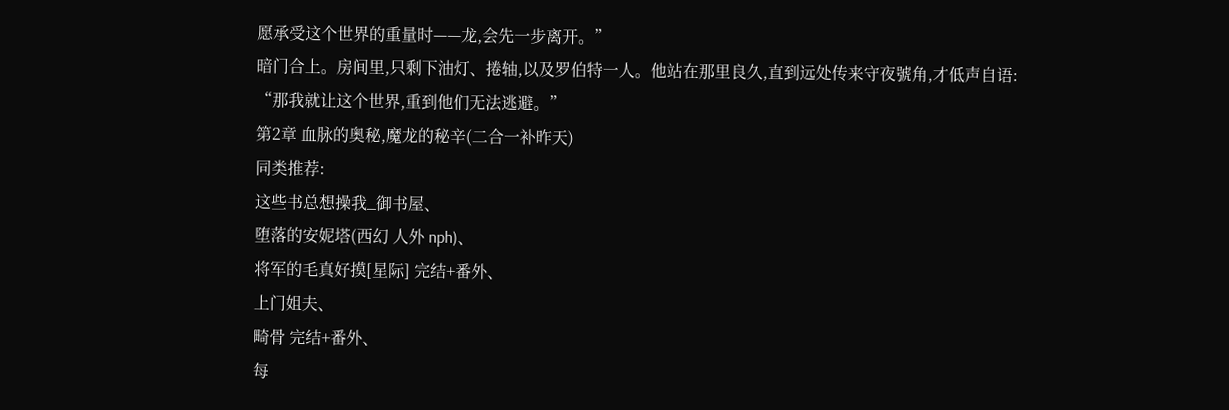愿承受这个世界的重量时——龙,会先一步离开。”
暗门合上。房间里,只剩下油灯、捲轴,以及罗伯特一人。他站在那里良久,直到远处传来守夜號角,才低声自语:
“那我就让这个世界,重到他们无法逃避。”
第2章 血脉的奥秘,魔龙的秘辛(二合一补昨天)
同类推荐:
这些书总想操我_御书屋、
堕落的安妮塔(西幻 人外 nph)、
将军的毛真好摸[星际] 完结+番外、
上门姐夫、
畸骨 完结+番外、
每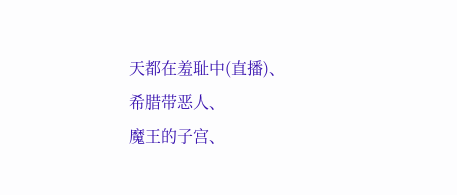天都在羞耻中(直播)、
希腊带恶人、
魔王的子宫、